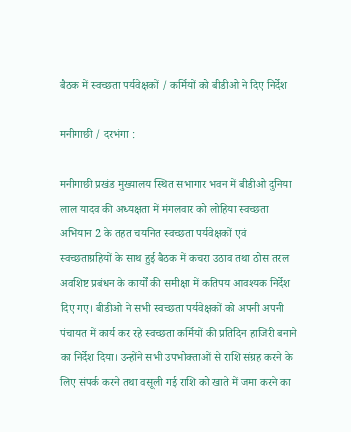बैठक में स्वच्छता पर्यवेक्षकों / कर्मियों को बीडीओ ने दिए निर्देश

मनीगाछी / दरभंगा :

मनीगाछी प्रखंड मुख्यालय स्थित सभागार भवन में बीडीओ दुनिया लाल यादव की अध्यक्षता में मंगलवार को लोहिया स्वच्छता अभियान 2 के तहत चयनित स्वच्छता पर्यवेक्षकों एवं स्वच्छताग्रहियों के साथ हुई बैठक में कचरा उठाव तथा ठोस तरल अवशिष्ट प्रबंधन के कार्यों की समीक्षा में कतिपय आवश्यक निर्देश दिए गए। बीडीओ ने सभी स्वच्छता पर्यवेक्षकों को अपनी अपनी पंचायत में कार्य कर रहे स्वच्छता कर्मियों की प्रतिदिन हाजिरी बनाने का निर्देश दिया। उन्होंने सभी उपभोक्ताओं से राशि संग्रह करने के लिए संपर्क करने तथा वसूली गई राशि को खाते में जमा करने का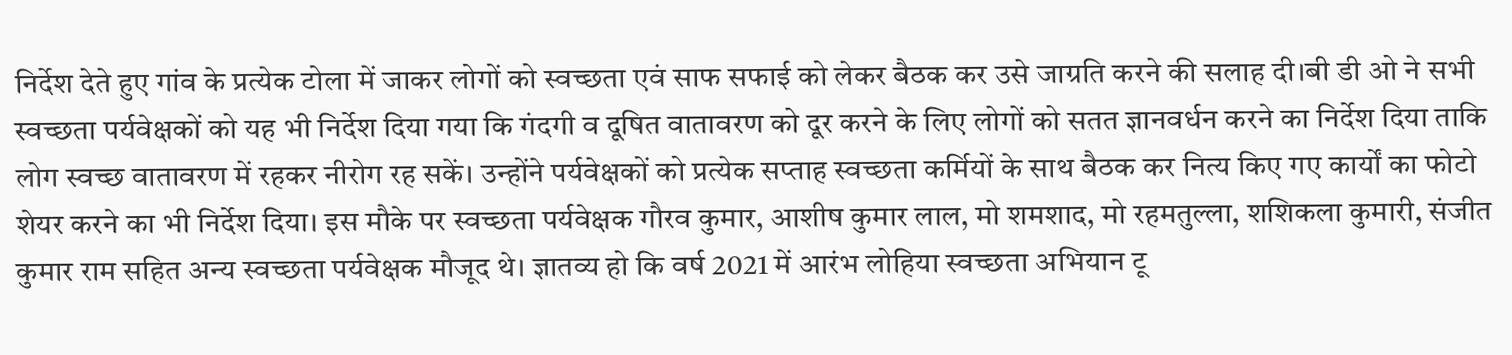निर्देश देते हुए गांव के प्रत्येक टोला में जाकर लोगों को स्वच्छता एवं साफ सफाई को लेकर बैठक कर उसे जाग्रति करने की सलाह दी।बी डी ओ ने सभी स्वच्छता पर्यवेक्षकों को यह भी निर्देश दिया गया कि गंदगी व दूषित वातावरण को दूर करने के लिए लोगों को सतत ज्ञानवर्धन करने का निर्देश दिया ताकि लोग स्वच्छ वातावरण में रहकर नीरोग रह सकें। उन्होंने पर्यवेक्षकों को प्रत्येक सप्ताह स्वच्छता कर्मियों के साथ बैठक कर नित्य किए गए कार्यों का फोटो शेयर करने का भी निर्देश दिया। इस मौके पर स्वच्छता पर्यवेक्षक गौरव कुमार, आशीष कुमार लाल, मो शमशाद, मो रहमतुल्ला, शशिकला कुमारी, संजीत कुमार राम सहित अन्य स्वच्छता पर्यवेक्षक मौजूद थे। ज्ञातव्य हो कि वर्ष 2021 में आरंभ लोहिया स्वच्छता अभियान टू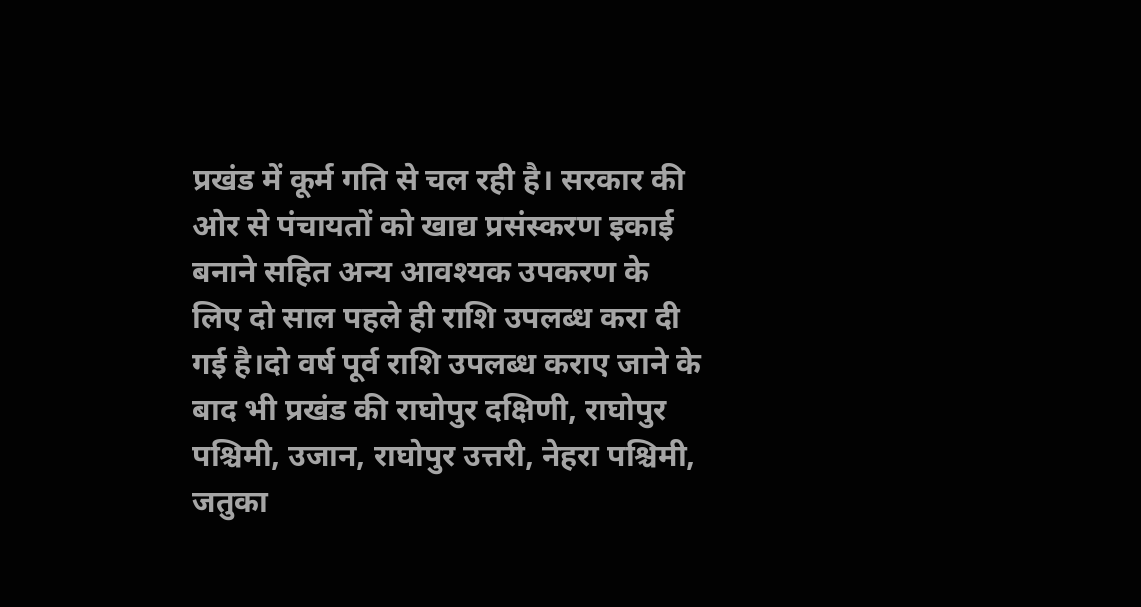प्रखंड में कूर्म गति से चल रही है। सरकार की ओर से पंचायतों को खाद्य प्रसंस्करण इकाई बनाने सहित अन्य आवश्यक उपकरण के लिए दो साल पहले ही राशि उपलब्ध करा दी गई है।दो वर्ष पूर्व राशि उपलब्ध कराए जाने के बाद भी प्रखंड की राघोपुर दक्षिणी, राघोपुर पश्चिमी, उजान, राघोपुर उत्तरी, नेहरा पश्चिमी, जतुका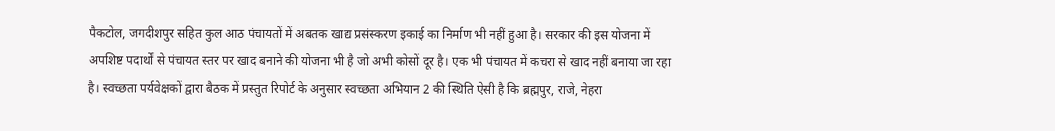पैकटोल, जगदीशपुर सहित कुल आठ पंचायतों में अबतक खाद्य प्रसंस्करण इकाई का निर्माण भी नहीं हुआ है। सरकार की इस योजना में अपशिष्ट पदार्थों से पंचायत स्तर पर खाद बनाने की ‌योजना भी है जो अभी कोसों दूर है। एक भी पंचायत में कचरा से खाद नहीं बनाया जा रहा है। स्वच्छता पर्यवेक्षकों द्वारा बैठक में प्रस्तुत रिपोर्ट के अनुसार स्वच्छता अभियान 2 की स्थिति ऐसी है कि ब्रह्मपुर, राजे, नेहरा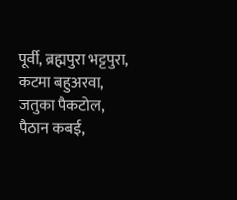पूर्वी, ब्रह्मपुरा भट्टपुरा, कटमा बहुअरवा, जतुका पैकटोल, पैठान कबई,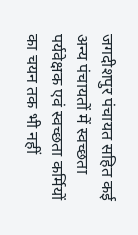जगदीशपुर पंचायत सहित कई अन्य पंचायतों में स्वच्छता पर्यवेक्षक एवं स्वच्छता कर्मियों का चयन तक भी नहीं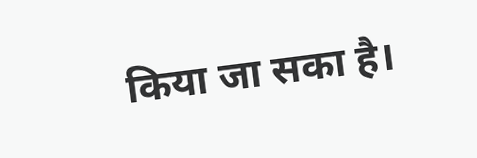किया जा सका है।